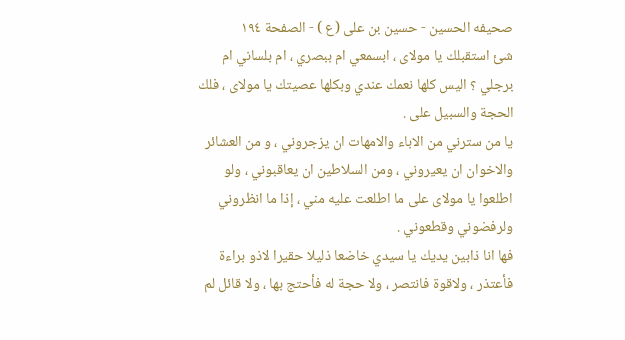صحيفه الحسين - حسین بن علی (ع ) - الصفحة ١٩٤
شئ استقبلك يا مولاى ، ابسمعي ام ببصري ، ام بلساني ام برجلي ؟ اليس كلها نعمك عندي وبكلها عصيتك يا مولاى ، فلك الحجة والسبيل على .
يا من سترني من الاباء والامهات ان يزجروني ، و من العشائر والاخوان ان يعيروني ، ومن السلاطين ان يعاقبوني ، ولو اطلعوا يا مولاى على ما اطلعت عليه مني ، إذا ما انظروني ولرفضوني وقطعوني .
فها انا ذابين يديك يا سيدي خاضعا ذليلا حقيرا لاذو براءة فأعتذر ، ولاقوة فانتصر ، ولا حجة له فأحتج بها ، ولا قائل لم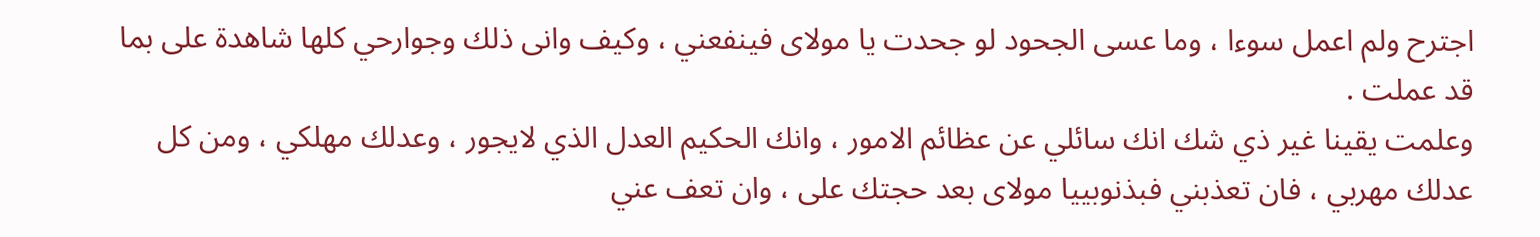اجترح ولم اعمل سوءا ، وما عسى الجحود لو جحدت يا مولاى فينفعني ، وكيف وانى ذلك وجوارحي كلها شاهدة على بما قد عملت .
وعلمت يقينا غير ذي شك انك سائلي عن عظائم الامور ، وانك الحكيم العدل الذي لايجور ، وعدلك مهلكي ، ومن كل عدلك مهربي ، فان تعذبني فبذنوبييا مولاى بعد حجتك على ، وان تعف عني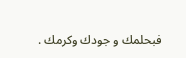فبحلمك و جودك وكرمك .